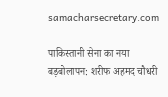samacharsecretary.com

पाकिस्तानी सेना का नया बड़बोलापन: शरीफ अहमद चौधरी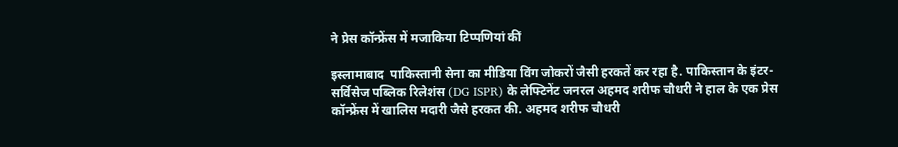ने प्रेस कॉन्फ्रेंस में मजाकिया टिप्पणियां कीं

इस्लामाबाद  पाकिस्तानी सेना का मीडिया विंग जोकरों जैसी हरकतें कर रहा है. पाकिस्तान के इंटर-सर्विसेज पब्लिक रिलेशंस (DG ISPR) के लेफ्टिनेंट जनरल अहमद शरीफ चौधरी ने हाल के एक प्रेस कॉन्फ्रेंस में खालिस मदारी जैसे हरकत की. अहमद शरीफ चौधरी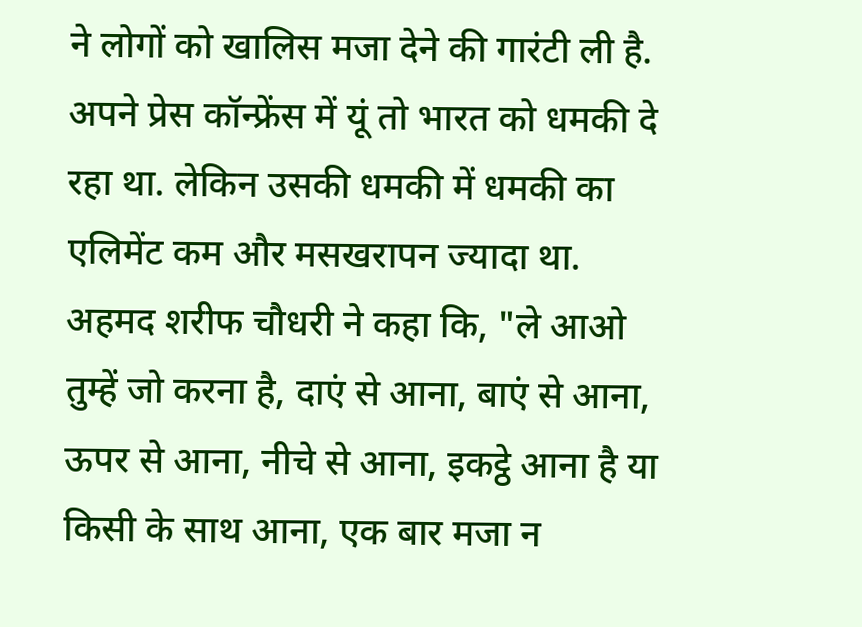ने लोगों को खालिस मजा देने की गारंटी ली है. अपने प्रेस कॉन्फ्रेंस में यूं तो भारत को धमकी दे रहा था. लेकिन उसकी धमकी में धमकी का एलिमेंट कम और मसखरापन ज्यादा था.  अहमद शरीफ चौधरी ने कहा कि, "ले आओ तुम्हें जो करना है, दाएं से आना, बाएं से आना, ऊपर से आना, नीचे से आना, इकट्ठे आना है या किसी के साथ आना, एक बार मजा न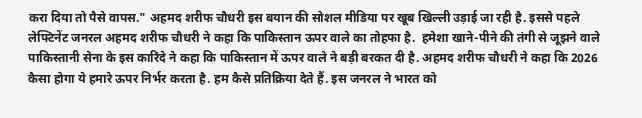करा दिया तो पैसे वापस." अहमद शरीफ चौधरी इस बयान की सोशल मीडिया पर खूब खिल्ली उड़ाई जा रही है. इससे पहले लेफ्टिनेंट जनरल अहमद शरीफ चौधरी ने कहा कि पाकिस्तान ऊपर वाले का तोहफा है.  हमेशा खाने-पीने की तंगी से जूझने वाले पाकिस्तानी सेना के इस कारिंदे ने कहा कि पाकिस्तान में ऊपर वाले ने बड़ी बरकत दी है. अहमद शरीफ चौधरी ने कहा कि 2026 कैसा होगा ये हमारे ऊपर निर्भर करता है. हम कैसे प्रतिक्रिया देते हैं. इस जनरल ने भारत को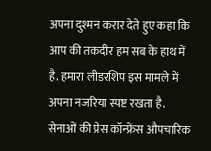अपना दुश्मन करार देते हुए कहा कि आप की तकदीर हम सब के हाथ में है. हमारा लीडरशिप इस मामले में अपना नजरिया स्पष्ट रखता है.  सेनाओं की प्रेस कॉन्फ्रेंस औपचारिक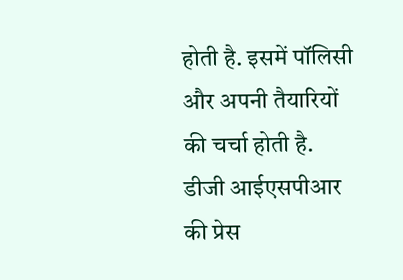होती है. इसमें पॉलिसी और अपनी तैयारियों की चर्चा होती है. डीजी आईएसपीआर की प्रेस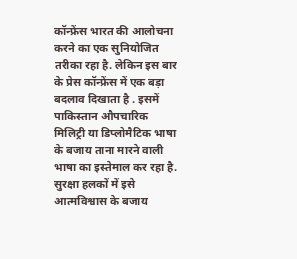कॉन्फ्रेंस भारत की आलोचना करने का एक सुनियोजित तरीका रहा है. लेकिन इस बार के प्रेस कॉन्फ्रेंस में एक बड़ा बदलाव दिखाता है . इसमें पाकिस्तान औपचारिक मिलिट्री या डिप्लोमैटिक भाषा के बजाय ताना मारने वाली भाषा का इस्तेमाल कर रहा है.  सुरक्षा हलकों में इसे आत्मविश्वास के बजाय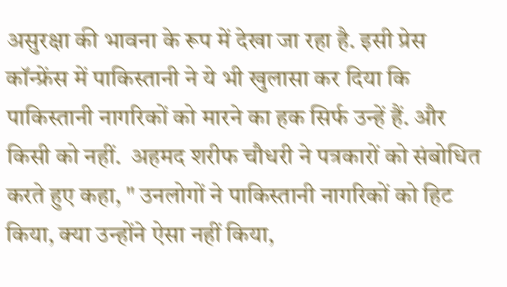असुरक्षा की भावना के रूप में देखा जा रहा है. इसी प्रेस कॉन्फ्रेंस में पाकिस्तानी ने ये भी खुलासा कर दिया कि पाकिस्तानी नागरिकों को मारने का हक सिर्फ उन्हें हैं. और किसी को नहीं.  अहमद शरीफ चौधरी ने पत्रकारों को संबोधित करते हुए कहा, " उनलोगों ने पाकिस्तानी नागरिकों को हिट किया, क्या उन्होंने ऐसा नहीं किया,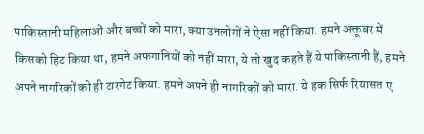पाकिस्तानी महिलाओं और बच्चों को मारा, क्या उनलोगों ने ऐसा नहीं किया. हमने अक्तूबर में किसको हिट किया था, हमने अफगानियों को नहीं मारा, ये तो खुद कहते हैं ये पाकिस्तानी हैं, हमने अपने नागरिकों को ही टारगेट किया. हमने अपने ही नागरिकों को मारा. ये हक सिर्फ रियासत ए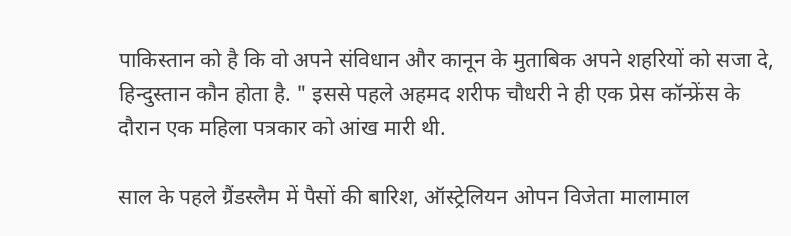पाकिस्तान को है कि वो अपने संविधान और कानून के मुताबिक अपने शहरियों को सजा दे, हिन्दुस्तान कौन होता है. " इससे पहले अहमद शरीफ चौधरी ने ही एक प्रेस कॉन्फ्रेंस के दौरान एक महिला पत्रकार को आंख मारी थी.

साल के पहले ग्रैंडस्लैम में पैसों की बारिश, ऑस्ट्रेलियन ओपन विजेता मालामाल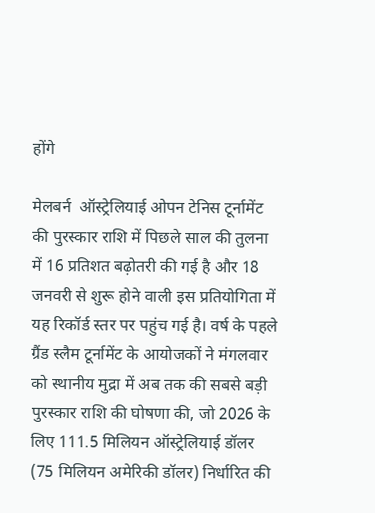होंगे

मेलबर्न  ऑस्ट्रेलियाई ओपन टेनिस टूर्नामेंट की पुरस्कार राशि में पिछले साल की तुलना में 16 प्रतिशत बढ़ोतरी की गई है और 18 जनवरी से शुरू होने वाली इस प्रतियोगिता में यह रिकॉर्ड स्तर पर पहुंच गई है। वर्ष के पहले ग्रैंड स्लैम टूर्नामेंट के आयोजकों ने मंगलवार को स्थानीय मुद्रा में अब तक की सबसे बड़ी पुरस्कार राशि की घोषणा की, जो 2026 के लिए 111.5 मिलियन ऑस्ट्रेलियाई डॉलर (75 मिलियन अमेरिकी डॉलर) निर्धारित की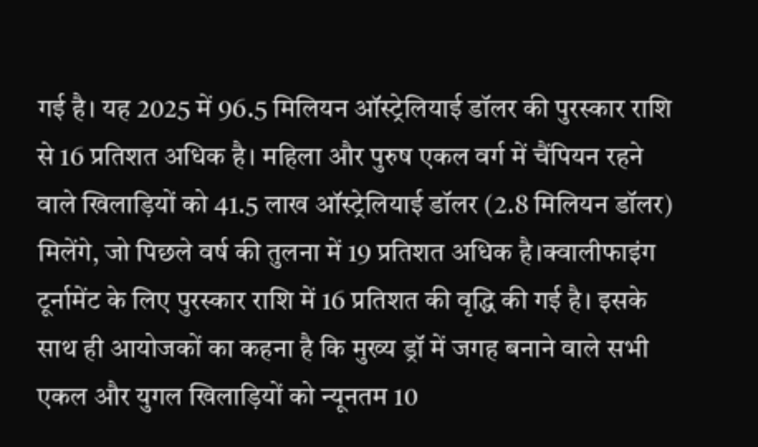गई है। यह 2025 में 96.5 मिलियन ऑस्ट्रेलियाई डॉलर की पुरस्कार राशि से 16 प्रतिशत अधिक है। महिला और पुरुष एकल वर्ग में चैंपियन रहने वाले खिलाड़ियों को 41.5 लाख ऑस्ट्रेलियाई डॉलर (2.8 मिलियन डॉलर) मिलेंगे, जो पिछले वर्ष की तुलना में 19 प्रतिशत अधिक है।क्वालीफाइंग टूर्नामेंट के लिए पुरस्कार राशि में 16 प्रतिशत की वृद्धि की गई है। इसके साथ ही आयोजकों का कहना है कि मुख्य ड्रॉ में जगह बनाने वाले सभी एकल और युगल खिलाड़ियों को न्यूनतम 10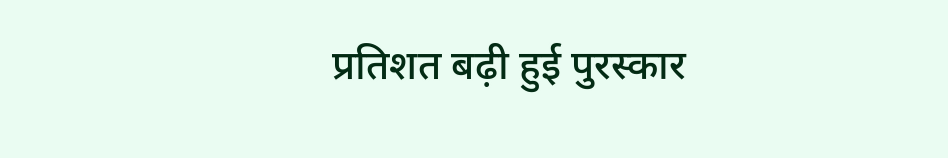प्रतिशत बढ़ी हुई पुरस्कार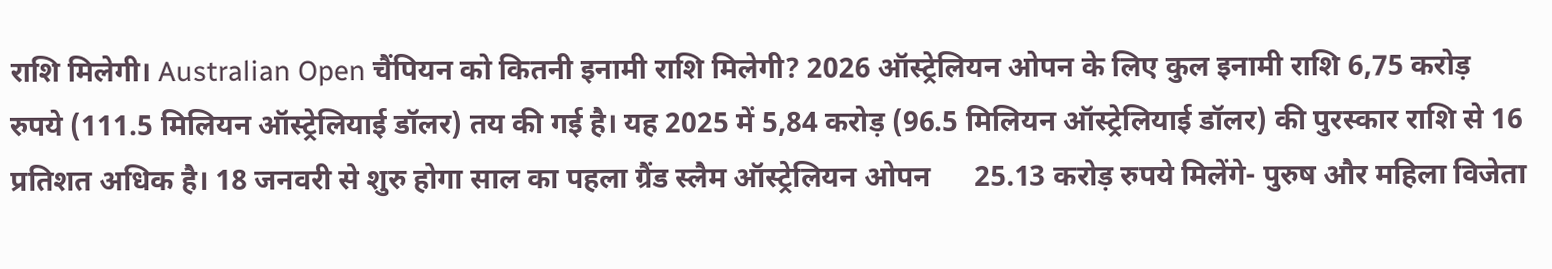राशि मिलेगी। Australian Open चैंपियन को कितनी इनामी राशि मिलेगी? 2026 ऑस्ट्रेलियन ओपन के लिए कुल इनामी राशि 6,75 करोड़ रुपये (111.5 मिलियन ऑस्ट्रेलियाई डॉलर) तय की गई है। यह 2025 में 5,84 करोड़ (96.5 मिलियन ऑस्ट्रेलियाई डॉलर) की पुरस्कार राशि से 16 प्रतिशत अधिक है। 18 जनवरी से शुरु होगा साल का पहला ग्रैंड स्लैम ऑस्ट्रेलियन ओपन      25.13 करोड़ रुपये मिलेंगे- पुरुष और महिला विजेता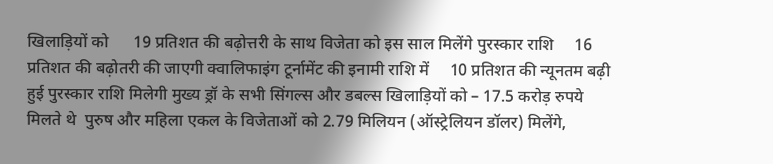खिलाड़ियों को      19 प्रतिशत की बढ़ोत्तरी के साथ विजेता को इस साल मिलेंगे पुरस्कार राशि     16 प्रतिशत की बढ़ोतरी की जाएगी क्वालिफाइंग टूर्नामेंट की इनामी राशि में     10 प्रतिशत की न्यूनतम बढ़ी हुई पुरस्कार राशि मिलेगी मुख्य ड्रॉ के सभी सिंगल्स और डबल्स खिलाड़ियों को – 17.5 करोड़ रुपये मिलते थे  पुरुष और महिला एकल के विजेताओं को 2.79 मिलियन (ऑस्ट्रेलियन डॉलर) मिलेंगे,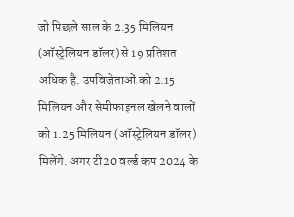जो पिछले साल के 2.35 मिलियन (ऑस्ट्रेलियन डॉलर) से 19 प्रतिशत अधिक है. उपविजेताओं को 2.15 मिलियन और सेमीफाइनल खेलने वालों को 1.25 मिलियन (ऑस्ट्रेलियन डॉलर) मिलेंगे. अगर टी20 वर्ल्ड कप 2024 के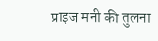प्राइज मनी की तुलना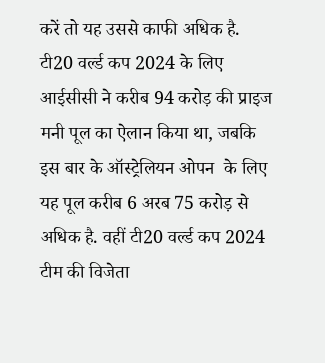करें तो यह उससे काफी अधिक है.  टी20 वर्ल्ड कप 2024 के लिए आईसीसी ने करीब 94 करोड़ की प्राइज मनी पूल का ऐलान किया था, जबकि इस बार के ऑस्ट्रेलियन ओपन  के लिए यह पूल करीब 6 अरब 75 करोड़ से अधिक है. वहीं टी20 वर्ल्ड कप 2024 टीम की विजेता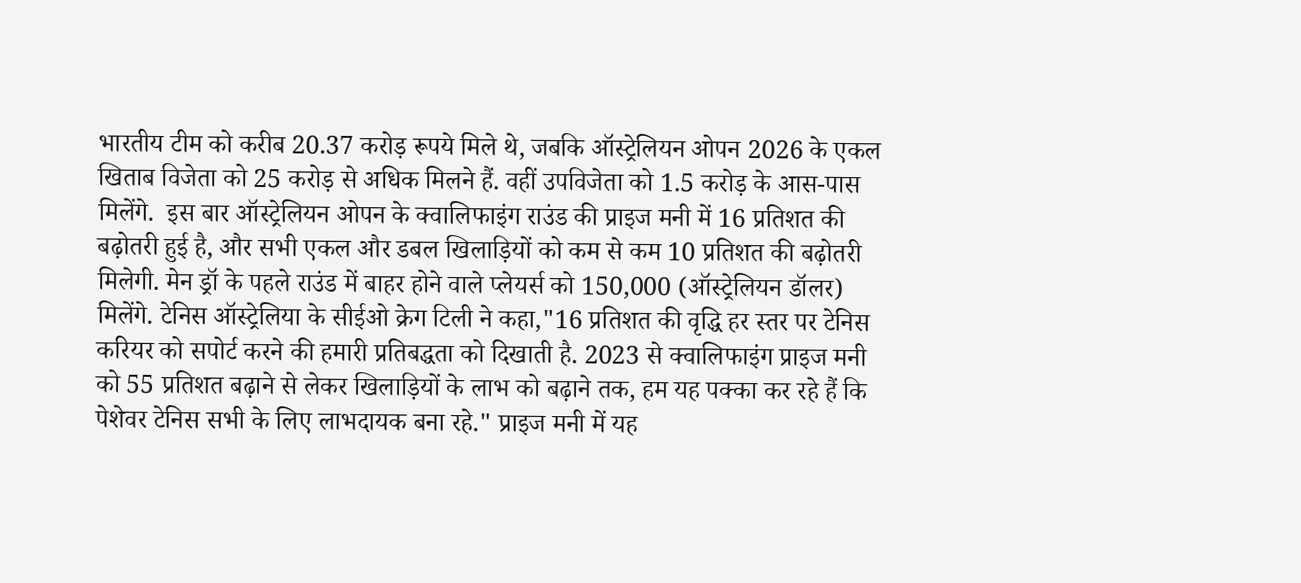भारतीय टीम को करीब 20.37 करोड़ रूपये मिले थे, जबकि ऑस्ट्रेलियन ओपन 2026 के एकल खिताब विजेता को 25 करोड़ से अधिक मिलने हैं. वहीं उपविजेता को 1.5 करोड़ के आस-पास मिलेंगे.  इस बार ऑस्ट्रेलियन ओपन के क्वालिफाइंग राउंड की प्राइज मनी में 16 प्रतिशत की बढ़ोतरी हुई है, और सभी एकल और डबल खिलाड़ियों को कम से कम 10 प्रतिशत की बढ़ोतरी मिलेगी. मेन ड्रॉ के पहले राउंड में बाहर होने वाले प्लेयर्स को 150,000 (ऑस्ट्रेलियन डॉलर) मिलेंगे. टेनिस ऑस्ट्रेलिया के सीईओ क्रेग टिली ने कहा,"16 प्रतिशत की वृद्धि हर स्तर पर टेनिस करियर को सपोर्ट करने की हमारी प्रतिबद्धता को दिखाती है. 2023 से क्वालिफाइंग प्राइज मनी को 55 प्रतिशत बढ़ाने से लेकर खिलाड़ियों के लाभ को बढ़ाने तक, हम यह पक्का कर रहे हैं कि पेशेवर टेनिस सभी के लिए लाभदायक बना रहे." प्राइज मनी में यह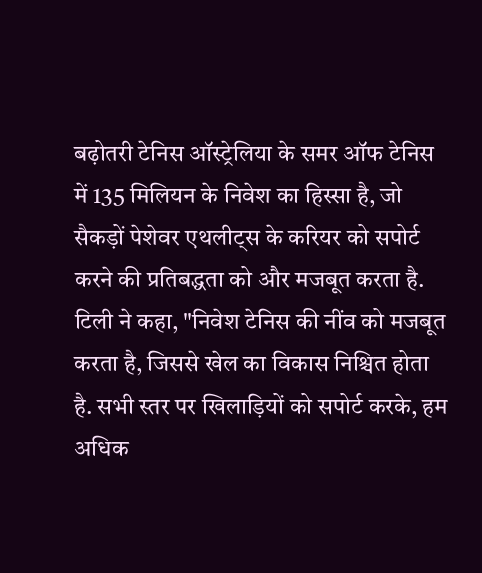बढ़ोतरी टेनिस ऑस्ट्रेलिया के समर ऑफ टेनिस में 135 मिलियन के निवेश का हिस्सा है, जो सैकड़ों पेशेवर एथलीट्स के करियर को सपोर्ट करने की प्रतिबद्धता को और मजबूत करता है. टिली ने कहा, "निवेश टेनिस की नींव को मजबूत करता है, जिससे खेल का विकास निश्चित होता है. सभी स्तर पर खिलाड़ियों को सपोर्ट करके, हम अधिक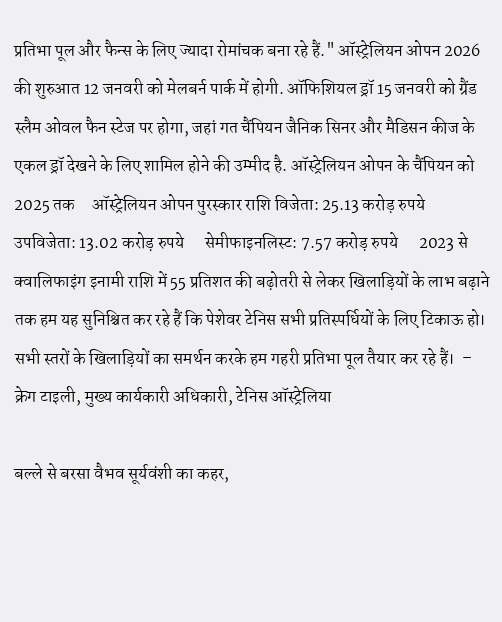प्रतिभा पूल और फैन्स के लिए ज्यादा रोमांचक बना रहे हैं." ऑस्ट्रेलियन ओपन 2026 की शुरुआत 12 जनवरी को मेलबर्न पार्क में होगी. ऑफिशियल ड्रॉ 15 जनवरी को ग्रैंड स्लैम ओवल फैन स्टेज पर होगा, जहां गत चैंपियन जैनिक सिनर और मैडिसन कीज के एकल ड्रॉ देखने के लिए शामिल होने की उम्मीद है. ऑस्ट्रेलियन ओपन के चैंपियन को 2025 तक     ऑस्ट्रेलियन ओपन पुरस्कार राशि विजेता: 25.13 करोड़ रुपये      उपविजेता: 13.02 करोड़ रुपये      सेमीफाइनलिस्ट: 7.57 करोड़ रुपये      2023 से क्वालिफाइंग इनामी राशि में 55 प्रतिशत की बढ़ोतरी से लेकर खिलाड़ियों के लाभ बढ़ाने तक हम यह सुनिश्चित कर रहे हैं कि पेशेवर टेनिस सभी प्रतिस्पर्धियों के लिए टिकाऊ हो। सभी स्तरों के खिलाड़ियों का समर्थन करके हम गहरी प्रतिभा पूल तैयार कर रहे हैं।  – क्रेग टाइली, मुख्य कार्यकारी अधिकारी, टेनिस ऑस्ट्रेलिया

बल्ले से बरसा वैभव सूर्यवंशी का कहर,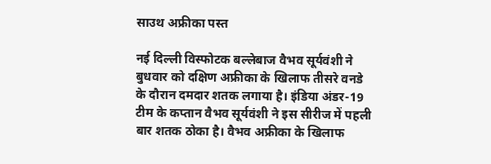साउथ अफ्रीका पस्त

नई दिल्ली विस्फोटक बल्लेबाज वैभव सूर्यवंशी ने बुधवार को दक्षिण अफ्रीका के खिलाफ तीसरे वनडे के दौरान दमदार शतक लगाया है। इंडिया अंडर-19 टीम के कप्तान वैभव सूर्यवंशी ने इस सीरीज में पहली बार शतक ठोका है। वैभव अफ्रीका के खिलाफ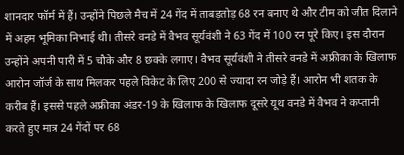शानदार फॉर्म में हैं। उन्होंने पिछले मैच में 24 गेंद में ताबड़तोड़ 68 रन बनाए थे और टीम को जीत दिलाने में अहम भूमिका निभाई थी। तीसरे वनडे में वैभव सूर्यवंशी ने 63 गेंद में 100 रन पूरे किए। इस दौरान उन्होंने अपनी पारी में 5 चौके और 8 छक्के लगाए। वैभव सूर्यवंशी ने तीसरे वनडे में अफ्रीका के खिलाफ आरोन जॉर्ज के साथ मिलकर पहले विकेट के लिए 200 से ज्यादा रन जोड़े हैं। आरोन भी शतक के करीब हैं। इससे पहले अफ्रीका अंडर-19 के खिलाफ के खिलाफ दूसरे यूथ वनडे में वैभव ने कप्तानी करते हुए मात्र 24 गेंदों पर 68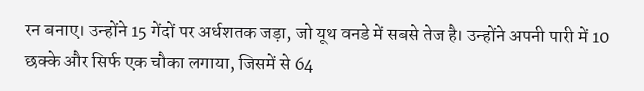रन बनाए। उन्होंने 15 गेंदों पर अर्धशतक जड़ा, जो यूथ वनडे में सबसे तेज है। उन्होंने अपनी पारी में 10 छक्के और सिर्फ एक चौका लगाया, जिसमें से 64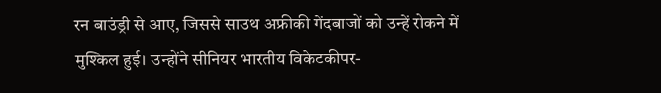रन बाउंड्री से आए, जिससे साउथ अफ्रीकी गेंदबाजों को उन्हें रोकने में मुश्किल हुई। उन्होंने सीनियर भारतीय विकेटकीपर-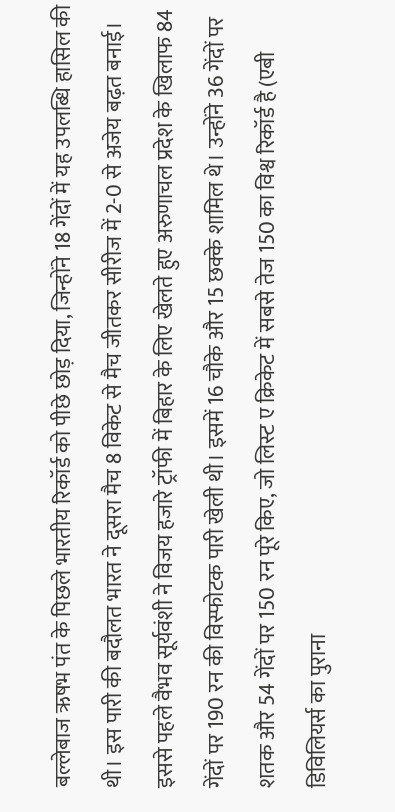बल्लेबाज ऋषभ पंत के पिछले भारतीय रिकॉर्ड को पीछे छोड़ दिया, जिन्होंने 18 गेंदों में यह उपलब्धि हासिल की थी। इस पारी की बदौलत भारत ने दूसरा मैच 8 विकेट से मैच जीतकर सीरीज में 2-0 से अजेय बढ़त बनाई। इससे पहले वैभव सूर्यवंशी ने विजय हजारे ट्रॉफी में बिहार के लिए खेलते हुए अरुणाचल प्रदेश के खिलाफ 84 गेंदों पर 190 रन की विस्फोटक पारी खेली थी। इसमें 16 चौके और 15 छक्के शामिल थे। उन्होंने 36 गेंदों पर शतक और 54 गेंदों पर 150 रन पूरे किए, जो लिस्ट ए क्रिकेट में सबसे तेज 150 का विश्व रिकॉर्ड है (एबी डिविलियर्स का पुराना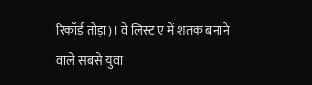रिकॉर्ड तोड़ा)। वे लिस्ट ए में शतक बनाने वाले सबसे युवा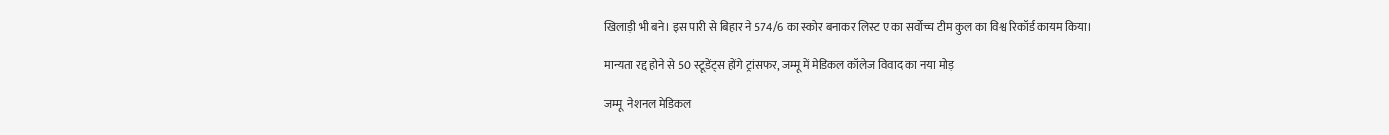खिलाड़ी भी बने। इस पारी से बिहार ने 574/6 का स्कोर बनाकर लिस्ट ए का सर्वोच्च टीम कुल का विश्व रिकॉर्ड कायम किया।

मान्यता रद्द होने से 50 स्टूडेंट्स होंगे ट्रांसफर, जम्मू में मेडिकल कॉलेज विवाद का नया मोड़

जम्मू  नेशनल मेडिकल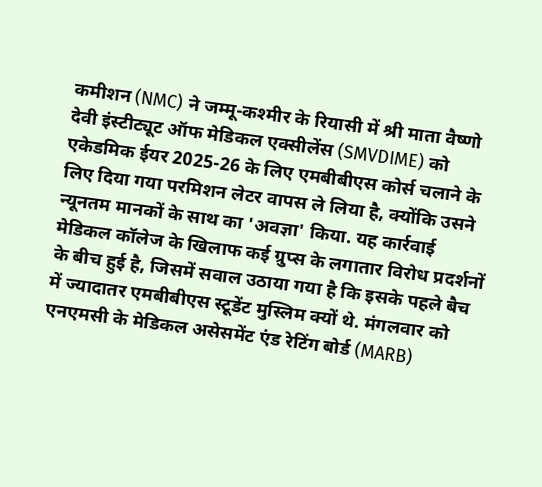कमीशन (NMC) ने जम्मू-कश्मीर के रियासी में श्री माता वैष्णो देवी इंस्टीट्यूट ऑफ मेडिकल एक्सीलेंस (SMVDIME) को एकेडमिक ईयर 2025-26 के लिए एमबीबीएस कोर्स चलाने के लिए दिया गया परमिशन लेटर वापस ले लिया है, क्योंकि उसने न्यूनतम मानकों के साथ का 'अवज्ञा' किया. यह कार्रवाई मेडिकल कॉलेज के खिलाफ कई ग्रुप्स के लगातार विरोध प्रदर्शनों के बीच हुई है, जिसमें सवाल उठाया गया है कि इसके पहले बैच में ज्यादातर एमबीबीएस स्टूडेंट मुस्लिम क्यों थे. मंगलवार को एनएमसी के मेडिकल असेसमेंट एंड रेटिंग बोर्ड (MARB)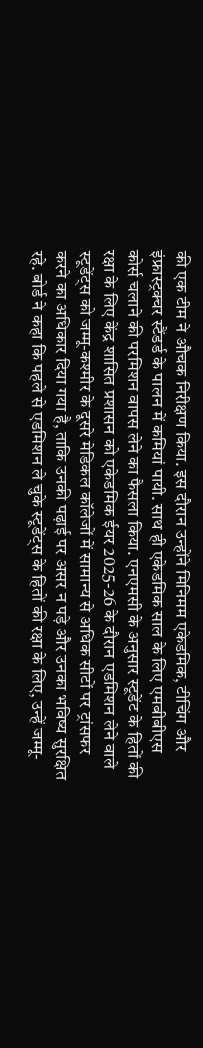की एक टीम ने औचक निरीक्षण किया. इस दौरान उन्होंने मिनिमम एकेडमिक, टीचिंग और इंफ्रास्ट्रक्चर स्टैंडर्ड के पालन में कमियां पायी. साथ ही एकेडमिक साल के लिए एमबीबीएस कोर्स चलाने की परमिशन वापस लेने का फैसला किया. एनएमसी के अनुसार स्टूडेंट के हितों की रक्षा के लिए केंद्र शासित प्रशासन को एकेडमिक ईयर 2025-26 के दौरान एडमिशन लेने वाले स्टूडेंट्स को जम्मू-कश्मीर के दूसरे मेडिकल कॉलेजों में सामान्य से अधिक सीटों पर ट्रांसफर करने का अधिकार दिया गया है, ताकि उनकी पढ़ाई पर असर न पड़े और उनका भविष्य सुरक्षित रहे. बोर्ड ने कहा कि पहले से एडमिशन ले चुके स्टूडेंट्स के हितों की रक्षा के लिए, उन्हें जम्मू-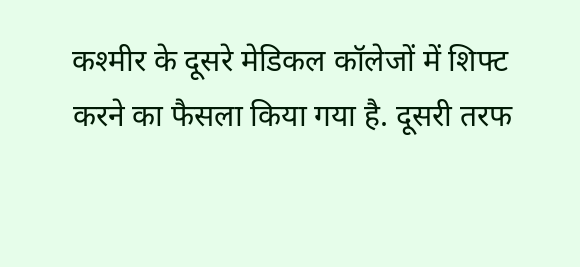कश्मीर के दूसरे मेडिकल कॉलेजों में शिफ्ट करने का फैसला किया गया है. दूसरी तरफ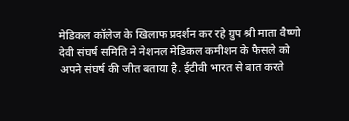मेडिकल कॉलेज के खिलाफ प्रदर्शन कर रहे ग्रुप श्री माता वैष्णो देवी संघर्ष समिति ने नेशनल मेडिकल कमीशन के फैसले को अपने संघर्ष की जीत बताया है. ईटीवी भारत से बात करते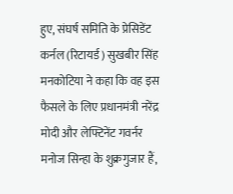हुए, संघर्ष समिति के प्रेसिडेंट कर्नल (रिटायर्ड) सुखबीर सिंह मनकोटिया ने कहा कि वह इस फैसले के लिए प्रधानमंत्री नरेंद्र मोदी और लेफ्टिनेंट गवर्नर मनोज सिन्हा के शुक्रगुजार हैं,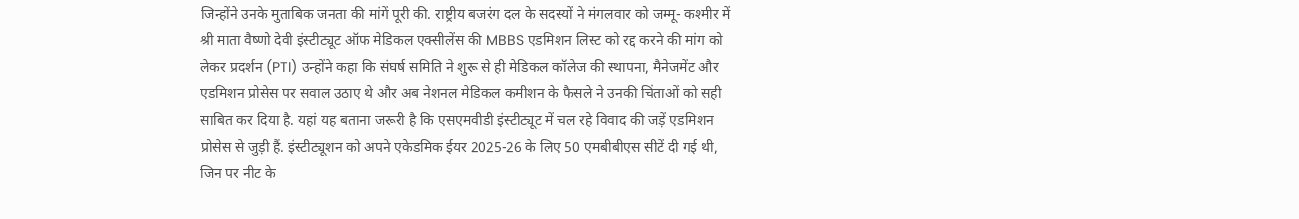जिन्होंने उनके मुताबिक जनता की मांगें पूरी की. राष्ट्रीय बजरंग दल के सदस्यों ने मंगलवार को जम्मू- कश्मीर में श्री माता वैष्णो देवी इंस्टीट्यूट ऑफ मेडिकल एक्सीलेंस की MBBS एडमिशन लिस्ट को रद्द करने की मांग को लेकर प्रदर्शन (PTI) उन्होंने कहा कि संघर्ष समिति ने शुरू से ही मेडिकल कॉलेज की स्थापना, मैनेजमेंट और एडमिशन प्रोसेस पर सवाल उठाए थे और अब नेशनल मेडिकल कमीशन के फैसले ने उनकी चिंताओं को सही साबित कर दिया है. यहां यह बताना जरूरी है कि एसएमवीडी इंस्टीट्यूट में चल रहे विवाद की जड़ें एडमिशन प्रोसेस से जुड़ी हैं. इंस्टीट्यूशन को अपने एकेडमिक ईयर 2025-26 के लिए 50 एमबीबीएस सीटें दी गई थी, जिन पर नीट के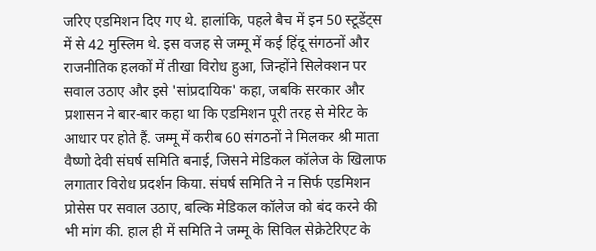जरिए एडमिशन दिए गए थे. हालांकि, पहले बैच में इन 50 स्टूडेंट्स में से 42 मुस्लिम थे. इस वजह से जम्मू में कई हिंदू संगठनों और राजनीतिक हलकों में तीखा विरोध हुआ, जिन्होंने सिलेक्शन पर सवाल उठाए और इसे 'सांप्रदायिक' कहा, जबकि सरकार और प्रशासन ने बार-बार कहा था कि एडमिशन पूरी तरह से मेरिट के आधार पर होते हैं. जम्मू में करीब 60 संगठनों ने मिलकर श्री माता वैष्णो देवी संघर्ष समिति बनाई, जिसने मेडिकल कॉलेज के खिलाफ लगातार विरोध प्रदर्शन किया. संघर्ष समिति ने न सिर्फ एडमिशन प्रोसेस पर सवाल उठाए, बल्कि मेडिकल कॉलेज को बंद करने की भी मांग की. हाल ही में समिति ने जम्मू के सिविल सेक्रेटेरिएट के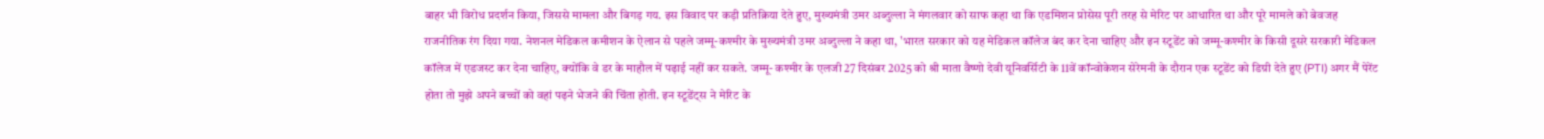बाहर भी विरोध प्रदर्शन किया, जिससे मामला और बिगड़ गय. इस विवाद पर कड़ी प्रतिक्रिया देते हुए, मुख्यमंत्री उमर अब्दुल्ला ने मंगलवार को साफ कहा था कि एडमिशन प्रोसेस पूरी तरह से मेरिट पर आधारित था और पूरे मामले को बेवजह राजनीतिक रंग दिया गया. नेशनल मेडिकल कमीशन के ऐलान से पहले जम्मू-कश्मीर के मुख्यमंत्री उमर अब्दुल्ला ने कहा था, 'भारत सरकार को यह मेडिकल कॉलेज बंद कर देना चाहिए और इन स्टूडेंट को जम्मू-कश्मीर के किसी दूसरे सरकारी मेडिकल कॉलेज में एडजस्ट कर देना चाहिए, क्योंकि वे डर के माहौल में पढ़ाई नहीं कर सकते. जम्मू- कश्मीर के एलजी 27 दिसंबर 2025 को श्री माता वैष्णो देवी यूनिवर्सिटी के 11वें कॉन्वोकेशन सेरेमनी के दौरान एक स्टूडेंट को डिग्री देते हुए (PTI) अगर मैं पेरेंट होता तो मुझे अपने बच्चों को वहां पढ़ने भेजने की चिंता होती. इन स्टूडेंट्स ने मेरिट के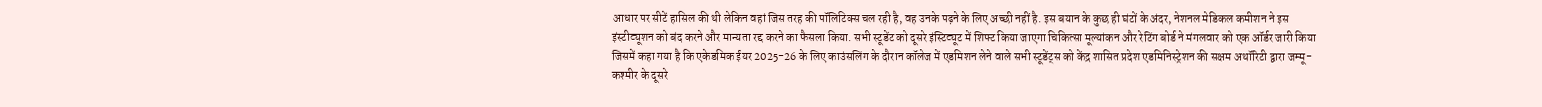आधार पर सीटें हासिल की थी लेकिन वहां जिस तरह की पॉलिटिक्स चल रही है, वह उनके पढ़ने के लिए अच्छी नहीं है. इस बयान के कुछ ही घंटों के अंदर, नेशनल मेडिकल कमीशन ने इस इंस्टीट्यूशन को बंद करने और मान्यता रद्द करने का फैसला किया. सभी स्टूडेंट को दूसरे इंस्टिट्यूट में शिफ्ट किया जाएगा चिकित्सा मूल्यांकन और रेटिंग बोर्ड ने मंगलवार को एक ऑर्डर जारी किया जिसमें कहा गया है कि एकेडमिक ईयर 2025-26 के लिए काउंसलिंग के दौरान कॉलेज में एडमिशन लेने वाले सभी स्टूडेंट्स को केंद्र शासित प्रदेश एडमिनिस्ट्रेशन की सक्षम अथॉरिटी द्वारा जम्मू- कश्मीर के दूसरे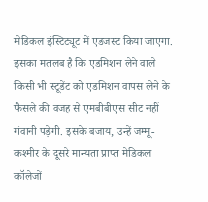मेडिकल इंस्टिट्यूट में एडजस्ट किया जाएगा. इसका मतलब है कि एडमिशन लेने वाले किसी भी स्टूडेंट को एडमिशन वापस लेने के फैसले की वजह से एमबीबीएस सीट नहीं गंवानी पड़ेगी. इसके बजाय, उन्हें जम्मू- कश्मीर के दूसरे मान्यता प्राप्त मेडिकल कॉलेजों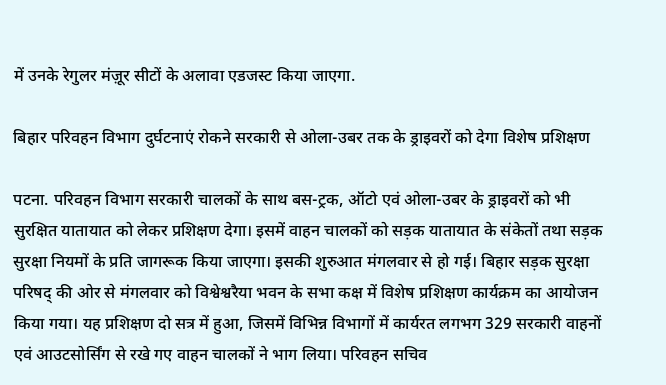में उनके रेगुलर मंज़ूर सीटों के अलावा एडजस्ट किया जाएगा.

बिहार परिवहन विभाग दुर्घटनाएं रोकने सरकारी से ओला-उबर तक के ड्राइवरों को देगा विशेष प्रशिक्षण

पटना. परिवहन विभाग सरकारी चालकों के साथ बस-ट्रक, ऑटो एवं ओला-उबर के ड्राइवरों को भी सुरक्षित यातायात को लेकर प्रशिक्षण देगा। इसमें वाहन चालकों को सड़क यातायात के संकेतों तथा सड़क सुरक्षा नियमों के प्रति जागरूक किया जाएगा। इसकी शुरुआत मंगलवार से हो गई। बिहार सड़क सुरक्षा परिषद् की ओर से मंगलवार को विश्वेश्वरैया भवन के सभा कक्ष में विशेष प्रशिक्षण कार्यक्रम का आयोजन किया गया। यह प्रशिक्षण दो सत्र में हुआ, जिसमें विभिन्न विभागों में कार्यरत लगभग 329 सरकारी वाहनों एवं आउटसोर्सिंग से रखे गए वाहन चालकों ने भाग लिया। परिवहन सचिव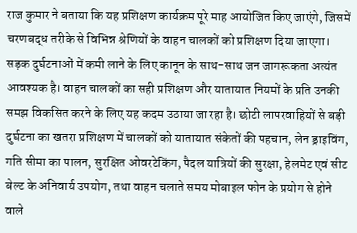राज कुमार ने बताया कि यह प्रशिक्षण कार्यक्रम पूरे माह आयोजित किए जाएंगे, जिसमें चरणबद्ध तरीके से विभिन्न श्रेणियों के वाहन चालकों को प्रशिक्षण दिया जाएगा। सड़क दुर्घटनाओं में कमी लाने के लिए कानून के साथ-साथ जन जागरूकता अत्यंत आवश्यक है। वाहन चालकों का सही प्रशिक्षण और यातायात नियमों के प्रति उनकी समझ विकसित करने के लिए यह कदम उठाया जा रहा है। छोटी लापरवाहियों से बड़ी दुर्घटना का खतरा प्रशिक्षण में चालकों को यातायात संकेतों की पहचान, लेन ड्राइविंग, गति सीमा का पालन, सुरक्षित ओवरटेकिंग, पैदल यात्रियों की सुरक्षा, हेलमेट एवं सीट बेल्ट के अनिवार्य उपयोग, तथा वाहन चलाते समय मोबाइल फोन के प्रयोग से होने वाले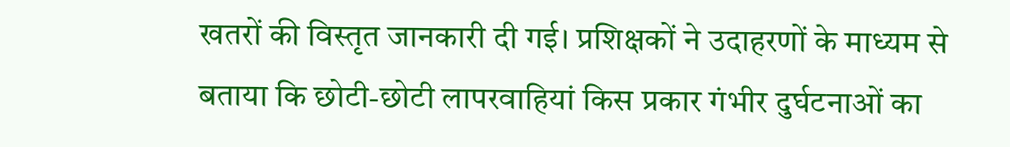खतरों की विस्तृत जानकारी दी गई। प्रशिक्षकों ने उदाहरणों के माध्यम से बताया कि छोटी-छोटी लापरवाहियां किस प्रकार गंभीर दुर्घटनाओं का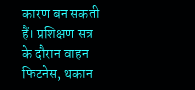कारण बन सकती हैं। प्रशिक्षण सत्र के दौरान वाहन फिटनेस, थकान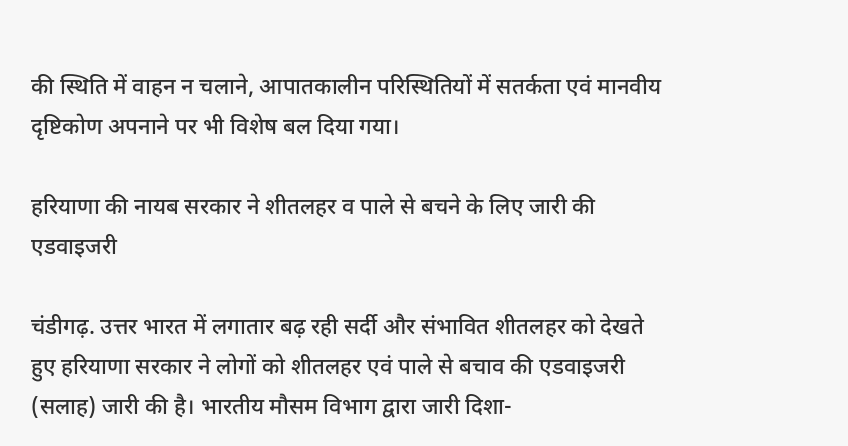की स्थिति में वाहन न चलाने, आपातकालीन परिस्थितियों में सतर्कता एवं मानवीय दृष्टिकोण अपनाने पर भी विशेष बल दिया गया।

हरियाणा की नायब सरकार ने शीतलहर व पाले से बचने के लिए जारी की एडवाइजरी

चंडीगढ़. उत्तर भारत में लगातार बढ़ रही सर्दी और संभावित शीतलहर को देखते हुए हरियाणा सरकार ने लोगों को शीतलहर एवं पाले से बचाव की एडवाइजरी (सलाह) जारी की है। भारतीय मौसम विभाग द्वारा जारी दिशा-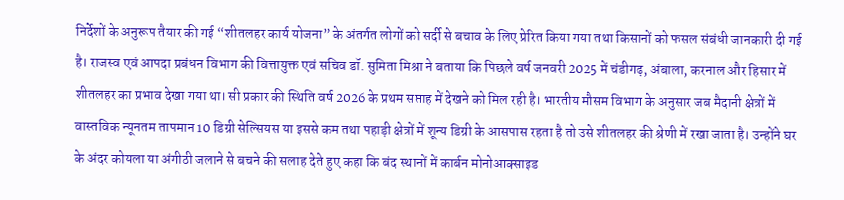निर्देशों के अनुरूप तैयार की गई “शीतलहर कार्य योजना” के अंतर्गत लोगों को सर्दी से बचाव के लिए प्रेरित किया गया तथा किसानों को फसल संबंधी जानकारी दी गई है। राजस्व एवं आपदा प्रबंधन विभाग की वित्तायुक्त एवं सचिव डॉ. सुमिता मिश्रा ने बताया कि पिछले वर्ष जनवरी 2025 में चंडीगढ़, अंबाला, करनाल और हिसार में शीतलहर का प्रभाव देखा गया था। सी प्रकार की स्थिति वर्ष 2026 के प्रथम सप्ताह में देखने को मिल रही है। भारतीय मौसम विभाग के अनुसार जब मैदानी क्षेत्रों में वास्तविक न्यूनतम तापमान 10 डिग्री सेल्सियस या इससे कम तथा पहाड़ी क्षेत्रों में शून्य डिग्री के आसपास रहता है तो उसे शीतलहर की श्रेणी में रखा जाता है। उन्होंने घर के अंदर कोयला या अंगीठी जलाने से बचने की सलाह देते हुए कहा कि बंद स्थानों में कार्बन मोनोआक्साइड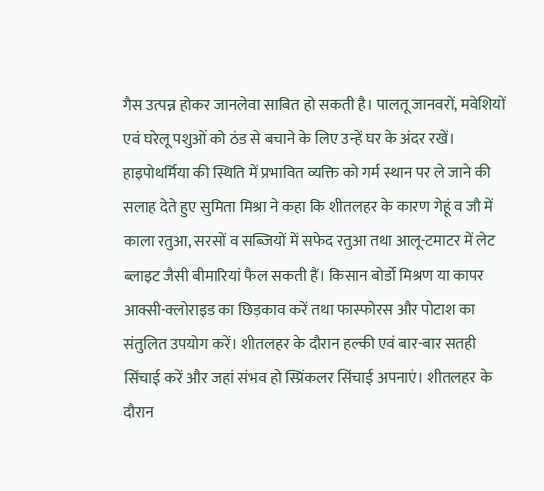गैस उत्पन्न होकर जानलेवा साबित हो सकती है। पालतू जानवरों, मवेशियों एवं घरेलू पशुओं को ठंड से बचाने के लिए उन्हें घर के अंदर रखें। हाइपोथर्मिया की स्थिति में प्रभावित व्यक्ति को गर्म स्थान पर ले जाने की सलाह देते हुए सुमिता मिश्रा ने कहा कि शीतलहर के कारण गेहूं व जौ में काला रतुआ, सरसों व सब्जियों में सफेद रतुआ तथा आलू-टमाटर में लेट ब्लाइट जैसी बीमारियां फैल सकती हैं। किसान बोर्डो मिश्रण या कापर आक्सी-क्लोराइड का छिड़काव करें तथा फास्फोरस और पोटाश का संतुलित उपयोग करें। शीतलहर के दौरान हल्की एवं बार-बार सतही सिंचाई करें और जहां संभव हो स्प्रिंकलर सिंचाई अपनाएं। शीतलहर के दौरान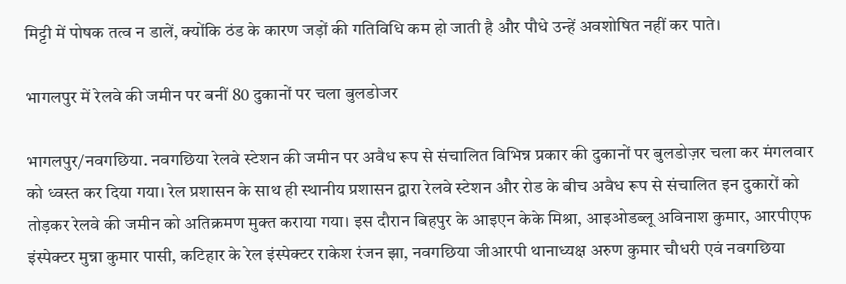मिट्टी में पोषक तत्व न डालें, क्योंकि ठंड के कारण जड़ों की गतिविधि कम हो जाती है और पौधे उन्हें अवशोषित नहीं कर पाते।

भागलपुर में रेलवे की जमीन पर बनीं 80 दुकानों पर चला बुलडोजर

भागलपुर/नवगछिया. नवगछिया रेलवे स्टेशन की जमीन पर अवैध रूप से संचालित विभिन्न प्रकार की दुकानों पर बुलडोज़र चला कर मंगलवार को ध्वस्त कर दिया गया। रेल प्रशासन के साथ ही स्थानीय प्रशासन द्वारा रेलवे स्टेशन और रोड के बीच अवैध रूप से संचालित इन दुकारों को तोड़कर रेलवे की जमीन को अतिक्रमण मुक्त कराया गया। इस दौरान बिहपुर के आइएन केके मिश्रा, आइओडब्लू अविनाश कुमार, आरपीएफ इंस्पेक्टर मुन्ना कुमार पासी, कटिहार के रेल इंस्पेक्टर राकेश रंजन झा, नवगछिया जीआरपी थानाध्यक्ष अरुण कुमार चौधरी एवं नवगछिया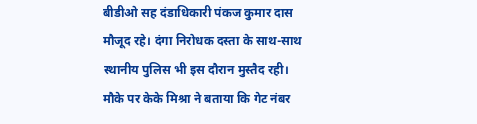बीडीओ सह दंडाधिकारी पंकज कुमार दास मौजूद रहे। दंगा निरोधक दस्ता के साथ-साथ स्थानीय पुलिस भी इस दौरान मुस्तैद रही। मौके पर केके मिश्रा ने बताया कि गेट नंबर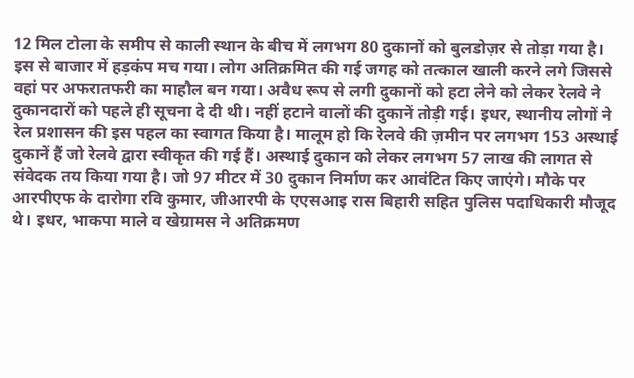12 मिल टोला के समीप से काली स्थान के बीच में लगभग 80 दुकानों को बुलडोज़र से तोड़ा गया है। इस से बाजार में हड़कंप मच गया। लोग अतिक्रमित की गई जगह को तत्काल खाली करने लगे जिससे वहां पर अफरातफरी का माहौल बन गया। अवैध रूप से लगी दुकानों को हटा लेने को लेकर रेलवे ने दुकानदारों को पहले ही सूचना दे दी थी। नहीं हटाने वालों की दुकानें तोड़ी गई। इधर, स्थानीय लोगों ने रेल प्रशासन की इस पहल का स्वागत किया है। मालूम हो कि रेलवे की ज़मीन पर लगभग 153 अस्थाई दुकानें हैं जो रेलवे द्वारा स्वीकृत की गई हैं। अस्थाई दुकान को लेकर लगभग 57 लाख की लागत से संवेदक तय किया गया है। जो 97 मीटर में 30 दुकान निर्माण कर आवंटित किए जाएंगे। मौके पर आरपीएफ के दारोगा रवि कुमार, जीआरपी के एएसआइ रास बिहारी सहित पुलिस पदाधिकारी मौजूद थे। इधर, भाकपा माले व खेग्रामस ने अतिक्रमण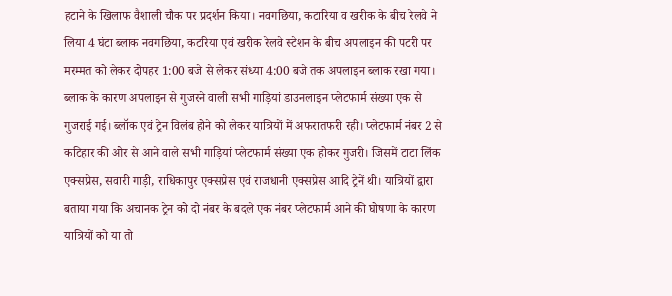हटाने के खिलाफ वैशाली चौक पर प्रदर्शन किया। नवगछिया, कटारिया व खरीक के बीच रेलवे ने लिया 4 घंटा ब्लाक नवगछिया, कटरिया एवं खरीक रेलवे स्टेशन के बीच अपलाइन की पटरी पर मरम्मत को लेकर दोपहर 1:00 बजे से लेकर संध्या 4:00 बजे तक अपलाइन ब्लाक रखा गया। ब्लाक के कारण अपलाइन से गुजरने वाली सभी गाड़ियां डाउनलाइन प्लेटफार्म संख्या एक से गुजराई गई। ब्लॉक एवं ट्रेन विलंब होने को लेकर यात्रियों में अफरातफरी रही। प्लेटफार्म नंबर 2 से कटिहार की ओर से आने वाले सभी गाड़ियां प्लेटफार्म संख्या एक होकर गुजरी। जिसमें टाटा लिंक एक्सप्रेस, सवारी गाड़ी, राधिकापुर एक्सप्रेस एवं राजधानी एक्सप्रेस आदि ट्रेनें थी। यात्रियों द्वारा बताया गया कि अचानक ट्रेन को दो नंबर के बदले एक नंबर प्लेटफार्म आने की घोषणा के कारण यात्रियों को या तो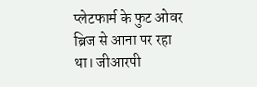प्लेटफार्म के फुट ओवर ब्रिज से आना पर रहा था। जीआरपी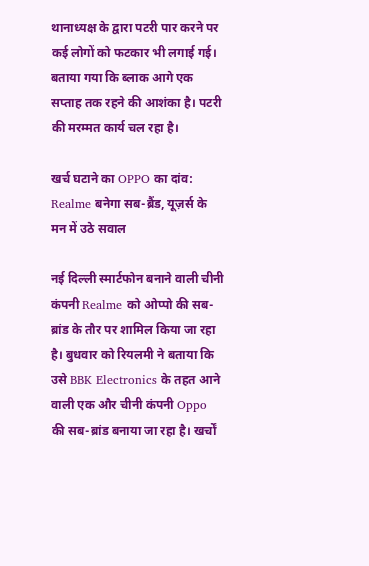थानाध्यक्ष के द्वारा पटरी पार करने पर कई लोगों को फटकार भी लगाई गई। बताया गया कि ब्लाक आगे एक सप्ताह तक रहने की आशंका है। पटरी की मरम्मत कार्य चल रहा है।

खर्च घटाने का OPPO का दांव: Realme बनेगा सब-ब्रैंड, यूज़र्स के मन में उठे सवाल

नई दिल्ली स्मार्टफोन बनाने वाली चीनी कंपनी Realme को ओप्पो की सब-ब्रांड के तौर पर शामिल किया जा रहा है। बुधवार को रियलमी ने बताया कि उसे BBK Electronics के तहत आने वाली एक और चीनी कंपनी Oppo की सब-ब्रांड बनाया जा रहा है। खर्चों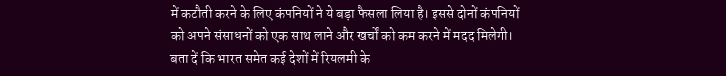में कटौती करने के लिए कंपनियों ने ये बड़ा फैसला लिया है। इससे दोनों कंपनियों को अपने संसाधनों को एक साथ लाने और खर्चों को कम करने में मदद मिलेगी। बता दें कि भारत समेत कई देशों में रियलमी के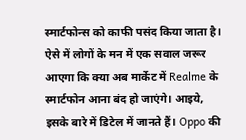स्मार्टफोन्स को काफी पसंद किया जाता है। ऐसे में लोगों के मन में एक सवाल जरूर आएगा कि क्या अब मार्केट में Realme के स्मार्टफोन आना बंद हो जाएंगे। आइये, इसके बारे में डिटेल में जानते हैं। Oppo की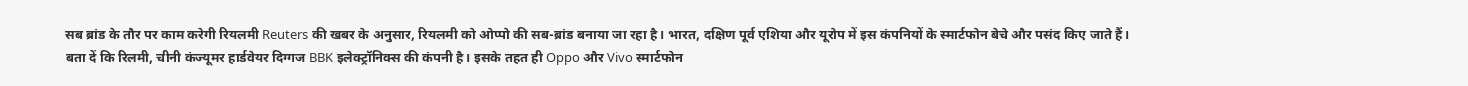सब ब्रांड के तौर पर काम करेगी रियलमी Reuters की खबर के अनुसार, रियलमी को ओप्पो की सब-ब्रांड बनाया जा रहा है। भारत, दक्षिण पूर्व एशिया और यूरोप में इस कंपनियों के स्मार्टफोन बेचे और पसंद किए जाते हैं। बता दें कि रिलमी, चीनी कंज्यूमर हार्डवेयर दिग्गज BBK इलेक्ट्रॉनिक्स की कंपनी है। इसके तहत ही Oppo और Vivo स्मार्टफोन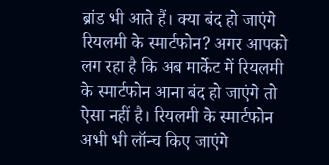ब्रांड भी आते हैं। क्या बंद हो जाएंगे रियलमी के स्मार्टफोन? अगर आपको लग रहा है कि अब मार्केट में रियलमी के स्मार्टफोन आना बंद हो जाएंगे तो ऐसा नहीं है। रियलमी के स्मार्टफोन अभी भी लॉन्च किए जाएंगे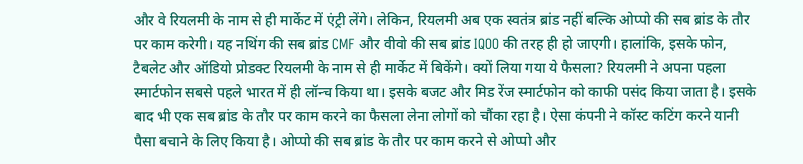और वे रियलमी के नाम से ही मार्केट में एंट्री लेंगे। लेकिन, रियलमी अब एक स्वतंत्र ब्रांड नहीं बल्कि ओप्पो की सब ब्रांड के तौर पर काम करेगी। यह नथिंग की सब ब्रांड CMF और वीवो की सब ब्रांड IQOO की तरह ही हो जाएगी। हालांकि, इसके फोन, टैबलेट और ऑडियो प्रोडक्ट रियलमी के नाम से ही मार्केट में बिकेंगे। क्यों लिया गया ये फैसला? रियलमी ने अपना पहला स्मार्टफोन सबसे पहले भारत में ही लॉन्च किया था। इसके बजट और मिड रेंज स्मार्टफोन को काफी पसंद किया जाता है। इसके बाद भी एक सब ब्रांड के तौर पर काम करने का फैसला लेना लोगों को चौंका रहा है। ऐसा कंपनी ने कॉस्ट कटिंग करने यानी पैसा बचाने के लिए किया है। ओप्पो की सब ब्रांड के तौर पर काम करने से ओप्पो और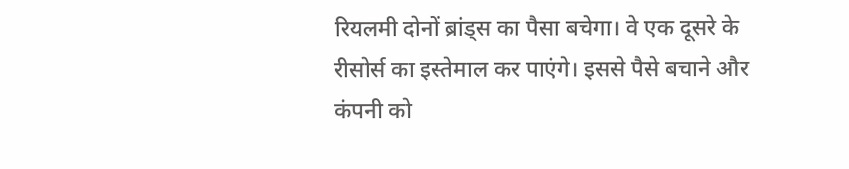रियलमी दोनों ब्रांड्स का पैसा बचेगा। वे एक दूसरे के रीसोर्स का इस्तेमाल कर पाएंगे। इससे पैसे बचाने और कंपनी को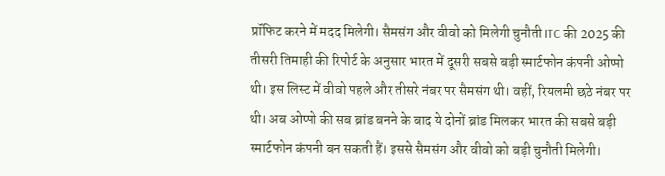प्रॉफिट करने में मदद मिलेगी। सैमसंग और वीवो को मिलेगी चुनौती ITC की 2025 की तीसरी तिमाही की रिपोर्ट के अनुसार भारत में दूसरी सबसे बड़ी स्मार्टफोन कंपनी ओप्पो थी। इस लिस्ट में वीवो पहले और तीसरे नंबर पर सैमसंग थी। वहीं, रियलमी छठे नंबर पर थी। अब ओप्पो की सब ब्रांड बनने के बाद ये दोनों ब्रांड मिलकर भारत की सबसे बड़ी स्मार्टफोन कंपनी बन सकती हैं। इससे सैमसंग और वीवो को बड़ी चुनौती मिलेगी।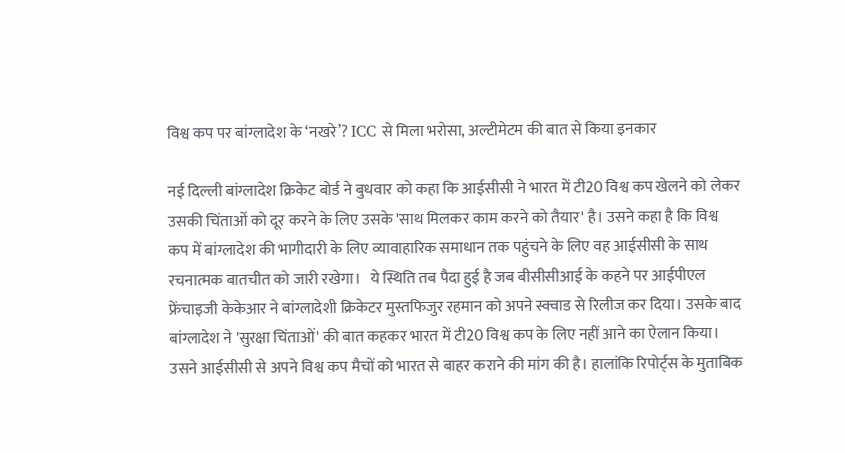विश्व कप पर बांग्लादेश के ‘नखरे’? ICC से मिला भरोसा, अल्टीमेटम की बात से किया इनकार

नई दिल्ली बांग्लादेश क्रिकेट बोर्ड ने बुधवार को कहा कि आईसीसी ने भारत में टी20 विश्व कप खेलने को लेकर उसकी चिंताओं को दूर करने के लिए उसके 'साथ मिलकर काम करने को तैयार' है। उसने कहा है कि विश्व कप में बांग्लादेश की भागीदारी के लिए व्यावाहारिक समाधान तक पहुंचने के लिए वह आईसीसी के साथ रचनात्मक बातचीत को जारी रखेगा।   ये स्थिति तब पैदा हुई है जब बीसीसीआई के कहने पर आईपीएल फ्रेंचाइजी केकेआर ने बांग्लादेशी क्रिकेटर मुस्तफिजुर रहमान को अपने स्क्वाड से रिलीज कर दिया। उसके बाद बांग्लादेश ने 'सुरक्षा चिंताओं' की बात कहकर भारत में टी20 विश्व कप के लिए नहीं आने का ऐलान किया। उसने आईसीसी से अपने विश्व कप मैचों को भारत से बाहर कराने की मांग की है। हालांकि रिपोर्ट्स के मुताबिक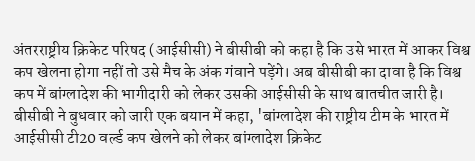अंतरराष्ट्रीय क्रिकेट परिषद (आईसीसी) ने बीसीबी को कहा है कि उसे भारत में आकर विश्व कप खेलना होगा नहीं तो उसे मैच के अंक गंवाने पड़ेंगे। अब बीसीबी का दावा है कि विश्व कप में बांग्लादेश की भागीदारी को लेकर उसकी आईसीसी के साथ बातचीत जारी है। बीसीबी ने बुधवार को जारी एक बयान में कहा, 'बांग्लादेश की राष्ट्रीय टीम के भारत में आईसीसी टी20 वर्ल्ड कप खेलने को लेकर बांग्लादेश क्रिकेट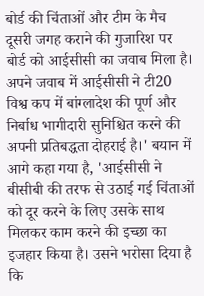बोर्ड की चिंताओं और टीम के मैच दूसरी जगह कराने की गुजारिश पर बोर्ड को आईसीसी का जवाब मिला है। अपने जवाब में आईसीसी ने टी20 विश्व कप में बांग्लादेश की पूर्ण और निर्बाध भागीदारी सुनिश्चित करने की अपनी प्रतिबद्धता दोहराई है।' बयान में आगे कहा गया है, 'आईसीसी ने बीसीबी की तरफ से उठाई गई चिंताओं को दूर करने के लिए उसके साथ मिलकर काम करने की इच्छा का इजहार किया है। उसने भरोसा दिया है कि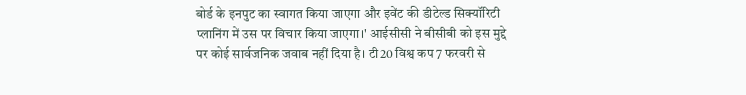बोर्ड के इनपुट का स्वागत किया जाएगा और इवेंट की डीटेल्ड सिक्यॉरिटी प्लानिंग में उस पर विचार किया जाएगा।' आईसीसी ने बीसीबी को इस मुद्दे पर कोई सार्वजनिक जवाब नहीं दिया है। टी20 विश्व कप 7 फरवरी से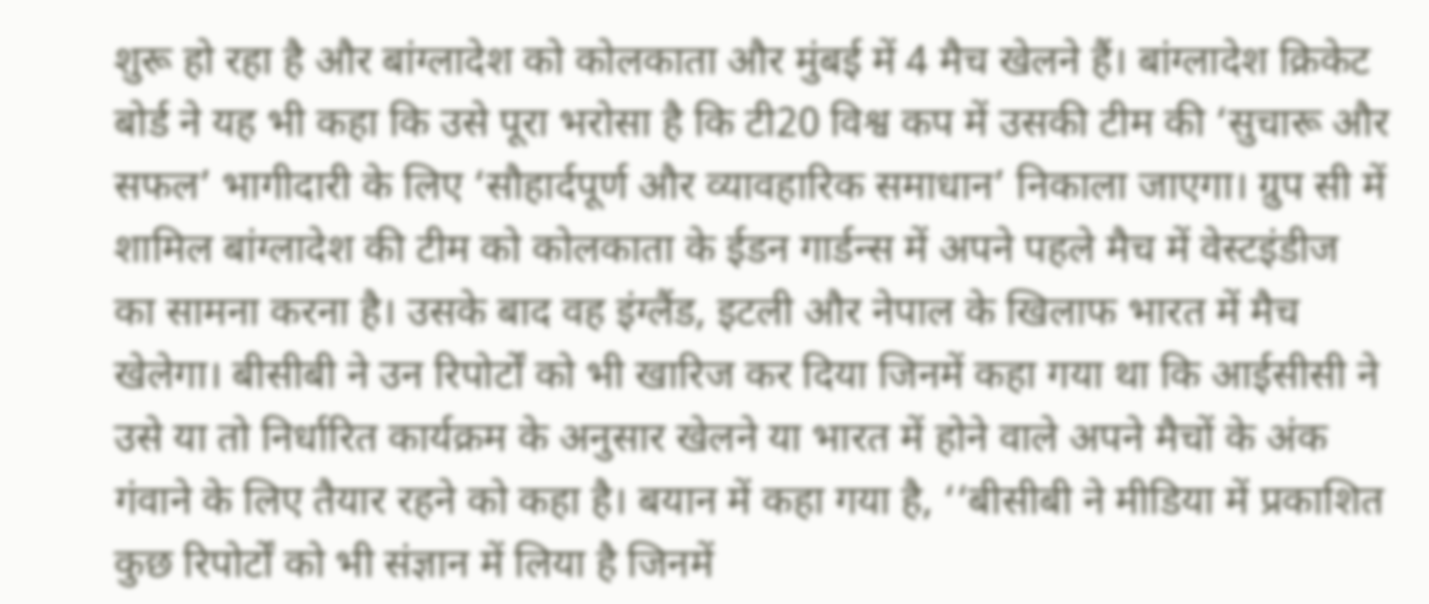शुरू हो रहा है और बांग्लादेश को कोलकाता और मुंबई में 4 मैच खेलने हैं। बांग्लादेश क्रिकेट बोर्ड ने यह भी कहा कि उसे पूरा भरोसा है कि टी20 विश्व कप में उसकी टीम की ‘सुचारू और सफल’ भागीदारी के लिए ‘सौहार्दपूर्ण और व्यावहारिक समाधान’ निकाला जाएगा। ग्रुप सी में शामिल बांग्लादेश की टीम को कोलकाता के ईडन गार्डन्स में अपने पहले मैच में वेस्टइंडीज का सामना करना है। उसके बाद वह इंग्लैंड, इटली और नेपाल के खिलाफ भारत में मैच खेलेगा। बीसीबी ने उन रिपोर्टों को भी खारिज कर दिया जिनमें कहा गया था कि आईसीसी ने उसे या तो निर्धारित कार्यक्रम के अनुसार खेलने या भारत में होने वाले अपने मैचों के अंक गंवाने के लिए तैयार रहने को कहा है। बयान में कहा गया है, ‘‘बीसीबी ने मीडिया में प्रकाशित कुछ रिपोर्टों को भी संज्ञान में लिया है जिनमें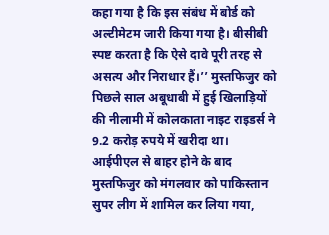कहा गया है कि इस संबंध में बोर्ड को अल्टीमेटम जारी किया गया है। बीसीबी स्पष्ट करता है कि ऐसे दावे पूरी तरह से असत्य और निराधार हैं।’’ मुस्तफिजुर को पिछले साल अबूधाबी में हुई खिलाड़ियों की नीलामी में कोलकाता नाइट राइडर्स ने 9.2 करोड़ रुपये में खरीदा था। आईपीएल से बाहर होने के बाद मुस्तफिजुर को मंगलवार को पाकिस्तान सुपर लीग में शामिल कर लिया गया,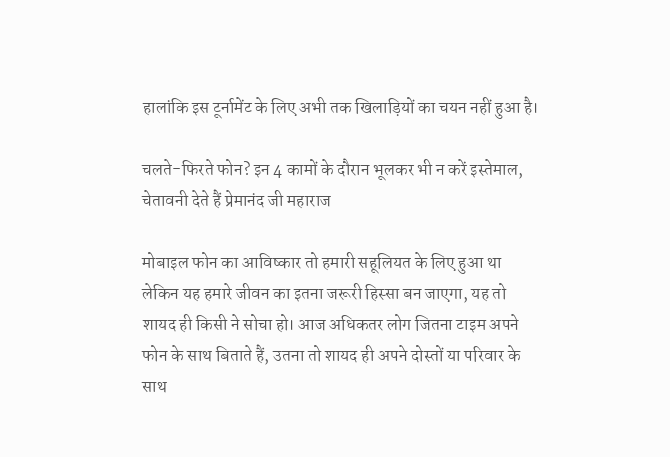हालांकि इस टूर्नामेंट के लिए अभी तक खिलाड़ियों का चयन नहीं हुआ है।

चलते-फिरते फोन? इन 4 कामों के दौरान भूलकर भी न करें इस्तेमाल, चेतावनी देते हैं प्रेमानंद जी महाराज

मोबाइल फोन का आविष्कार तो हमारी सहूलियत के लिए हुआ था लेकिन यह हमारे जीवन का इतना जरूरी हिस्सा बन जाएगा, यह तो शायद ही किसी ने सोचा हो। आज अधिकतर लोग जितना टाइम अपने फोन के साथ बिताते हैं, उतना तो शायद ही अपने दोस्तों या परिवार के साथ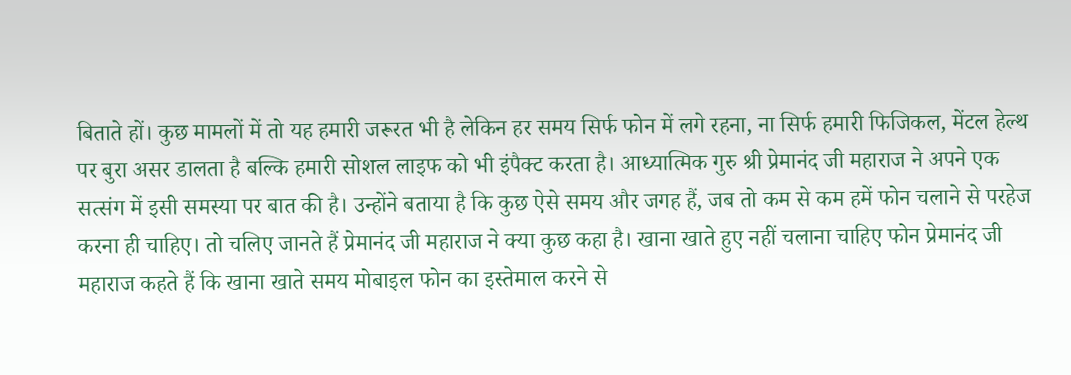बिताते हों। कुछ मामलों में तो यह हमारी जरूरत भी है लेकिन हर समय सिर्फ फोन में लगे रहना, ना सिर्फ हमारी फिजिकल, मेंटल हेल्थ पर बुरा असर डालता है बल्कि हमारी सोशल लाइफ को भी इंपैक्ट करता है। आध्यात्मिक गुरु श्री प्रेमानंद जी महाराज ने अपने एक सत्संग में इसी समस्या पर बात की है। उन्होंने बताया है कि कुछ ऐसे समय और जगह हैं, जब तो कम से कम हमें फोन चलाने से परहेज करना ही चाहिए। तो चलिए जानते हैं प्रेमानंद जी महाराज ने क्या कुछ कहा है। खाना खाते हुए नहीं चलाना चाहिए फोन प्रेमानंद जी महाराज कहते हैं कि खाना खाते समय मोबाइल फोन का इस्तेमाल करने से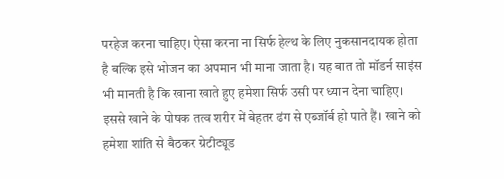परहेज करना चाहिए। ऐसा करना ना सिर्फ हेल्थ के लिए नुकसानदायक होता है बल्कि इसे भोजन का अपमान भी माना जाता है। यह बात तो मॉडर्न साइंस भी मानती है कि खाना खाते हुए हमेशा सिर्फ उसी पर ध्यान देना चाहिए। इससे खाने के पोषक तत्व शरीर में बेहतर ढंग से एब्जॉर्ब हो पाते हैं। खाने को हमेशा शांति से बैठकर ग्रेटीट्यूड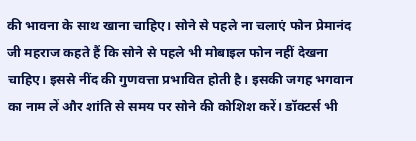की भावना के साथ खाना चाहिए। सोने से पहले ना चलाएं फोन प्रेमानंद जी महराज कहते हैं कि सोने से पहले भी मोबाइल फोन नहीं देखना चाहिए। इससे नींद की गुणवत्ता प्रभावित होती है। इसकी जगह भगवान का नाम लें और शांति से समय पर सोने की कोशिश करें। डॉक्टर्स भी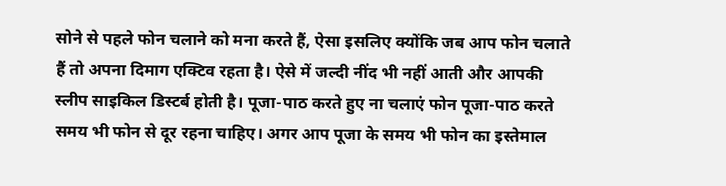सोने से पहले फोन चलाने को मना करते हैं, ऐसा इसलिए क्योंकि जब आप फोन चलाते हैं तो अपना दिमाग एक्टिव रहता है। ऐसे में जल्दी नींद भी नहीं आती और आपकी स्लीप साइकिल डिस्टर्ब होती है। पूजा-पाठ करते हुए ना चलाएं फोन पूजा-पाठ करते समय भी फोन से दूर रहना चाहिए। अगर आप पूजा के समय भी फोन का इस्तेमाल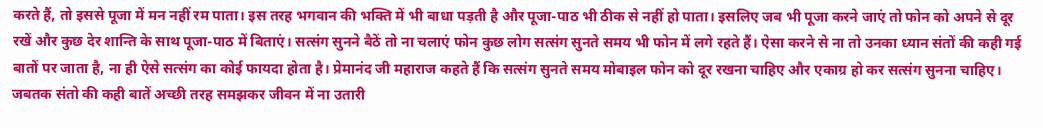करते हैं, तो इससे पूजा में मन नहीं रम पाता। इस तरह भगवान की भक्ति में भी बाधा पड़ती है और पूजा-पाठ भी ठीक से नहीं हो पाता। इसलिए जब भी पूजा करने जाएं तो फोन को अपने से दूर रखें और कुछ देर शान्ति के साथ पूजा-पाठ में बिताएं। सत्संग सुनने बैठें तो ना चलाएं फोन कुछ लोग सत्संग सुनते समय भी फोन में लगे रहते हैं। ऐसा करने से ना तो उनका ध्यान संतों की कही गई बातों पर जाता है, ना ही ऐसे सत्संग का कोई फायदा होता है। प्रेमानंद जी महाराज कहते हैं कि सत्संग सुनते समय मोबाइल फोन को दूर रखना चाहिए और एकाग्र हो कर सत्संग सुनना चाहिए। जबतक संतो की कही बातें अच्छी तरह समझकर जीवन में ना उतारी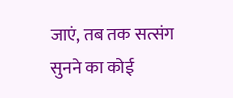जाएं, तब तक सत्संग सुनने का कोई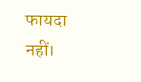फायदा नहीं।